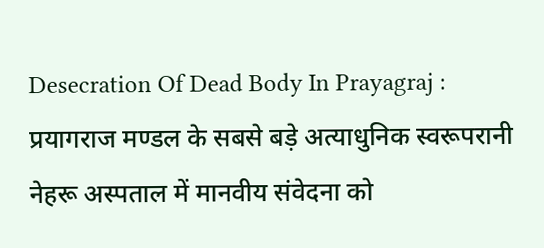Desecration Of Dead Body In Prayagraj : प्रयागराज मण्डल के सबसे बड़े अत्याधुनिक स्वरूपरानी नेहरू अस्पताल में मानवीय संवेदना को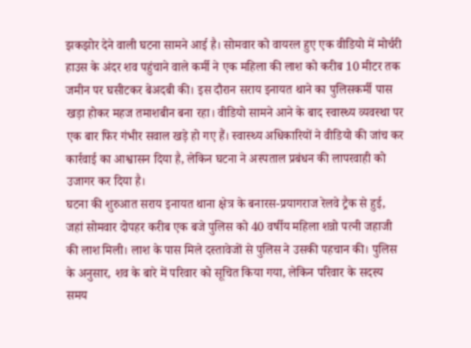झकझोर देने वाली घटना सामने आई है। सोमवार को वायरल हुए एक वीडियो में मोर्चरी हाउस के अंदर शव पहुंचाने वाले कर्मी ने एक महिला की लाश को करीब 10 मीटर तक जमीन पर घसीटकर बेअदबी की। इस दौरान सराय इनायत थाने का पुलिसकर्मी पास खड़ा होकर महज तमाशबीन बना रहा। वीडियो सामने आने के बाद स्वास्थ्य व्यवस्था पर एक बार फिर गंभीर सवाल खड़े हो गए हैं। स्वास्थ्य अधिकारियों ने वीडियो की जांच कर कार्रवाई का आश्वासन दिया है, लेकिन घटना ने अस्पताल प्रबंधन की लापरवाही को उजागर कर दिया है।
घटना की शुरुआत सराय इनायत थाना क्षेत्र के बनारस-प्रयागराज रेलवे ट्रैक से हुई, जहां सोमवार दोपहर करीब एक बजे पुलिस को 40 वर्षीय महिला शन्नो पत्नी जहाजी की लाश मिली। लाश के पास मिले दस्तावेजों से पुलिस ने उसकी पहचान की। पुलिस के अनुसार, शव के बारे में परिवार को सूचित किया गया, लेकिन परिवार के सदस्य समय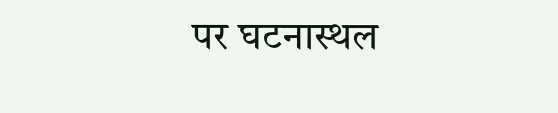पर घटनास्थल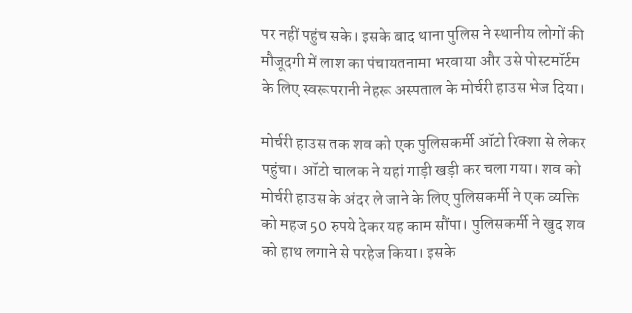पर नहीं पहुंच सके। इसके बाद थाना पुलिस ने स्थानीय लोगों की मौजूदगी में लाश का पंचायतनामा भरवाया और उसे पोस्टमॉर्टम के लिए स्वरूपरानी नेहरू अस्पताल के मोर्चरी हाउस भेज दिया।

मोर्चरी हाउस तक शव को एक पुलिसकर्मी ऑटो रिक्शा से लेकर पहुंचा। ऑटो चालक ने यहां गाड़ी खड़ी कर चला गया। शव को मोर्चरी हाउस के अंदर ले जाने के लिए पुलिसकर्मी ने एक व्यक्ति को महज 50 रुपये देकर यह काम सौंपा। पुलिसकर्मी ने खुद शव को हाथ लगाने से परहेज किया। इसके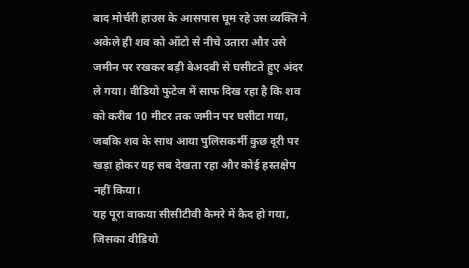बाद मोर्चरी हाउस के आसपास घूम रहे उस व्यक्ति ने अकेले ही शव को ऑटो से नीचे उतारा और उसे जमीन पर रखकर बड़ी बेअदबी से घसीटते हुए अंदर ले गया। वीडियो फुटेज में साफ दिख रहा है कि शव को करीब 10 मीटर तक जमीन पर घसीटा गया, जबकि शव के साथ आया पुलिसकर्मी कुछ दूरी पर खड़ा होकर यह सब देखता रहा और कोई हस्तक्षेप नहीं किया।
यह पूरा वाकया सीसीटीवी कैमरे में कैद हो गया, जिसका वीडियो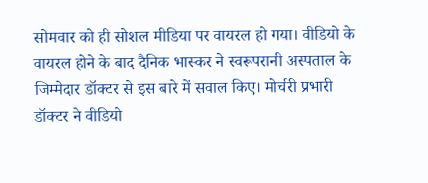सोमवार को ही सोशल मीडिया पर वायरल हो गया। वीडियो के वायरल होने के बाद दैनिक भास्कर ने स्वरूपरानी अस्पताल के जिम्मेदार डॉक्टर से इस बारे में सवाल किए। मोर्चरी प्रभारी डॉक्टर ने वीडियो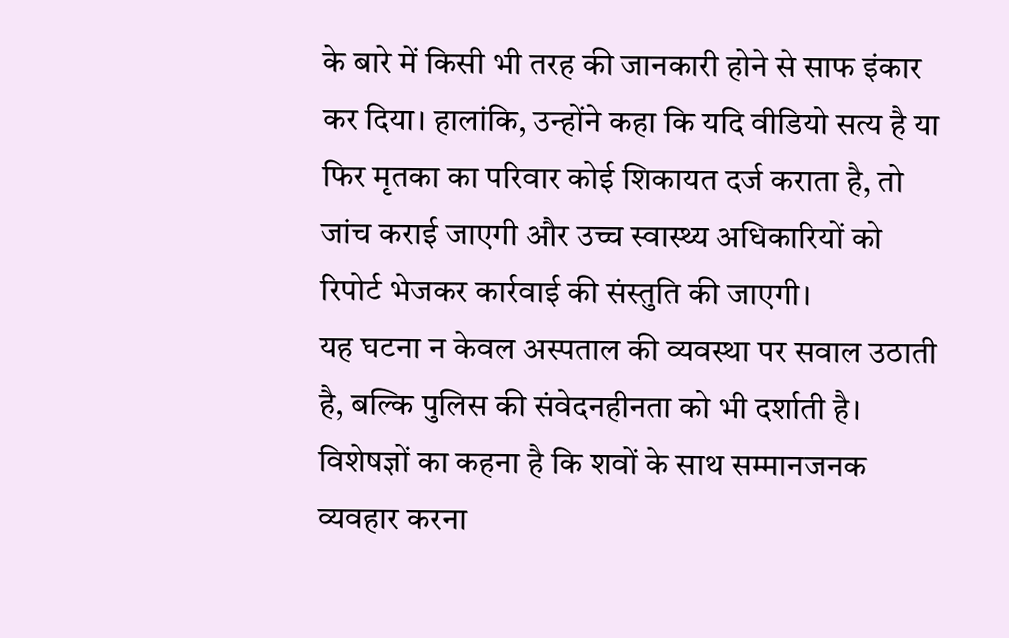के बारे में किसी भी तरह की जानकारी होने से साफ इंकार कर दिया। हालांकि, उन्होंने कहा कि यदि वीडियो सत्य है या फिर मृतका का परिवार कोई शिकायत दर्ज कराता है, तो जांच कराई जाएगी और उच्च स्वास्थ्य अधिकारियों को रिपोर्ट भेजकर कार्रवाई की संस्तुति की जाएगी।
यह घटना न केवल अस्पताल की व्यवस्था पर सवाल उठाती है, बल्कि पुलिस की संवेदनहीनता को भी दर्शाती है। विशेषज्ञों का कहना है कि शवों के साथ सम्मानजनक व्यवहार करना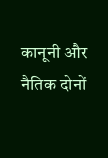कानूनी और नैतिक दोनों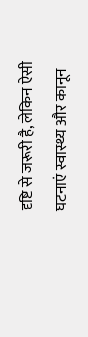दृष्टि से जरूरी है, लेकिन ऐसी घटनाएं स्वास्थ्य और कानून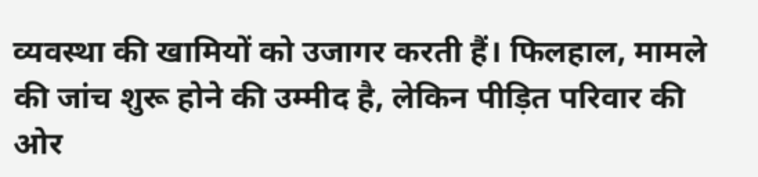व्यवस्था की खामियों को उजागर करती हैं। फिलहाल, मामले की जांच शुरू होने की उम्मीद है, लेकिन पीड़ित परिवार की ओर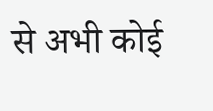से अभी कोई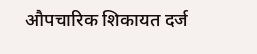औपचारिक शिकायत दर्ज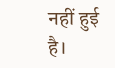नहीं हुई है।